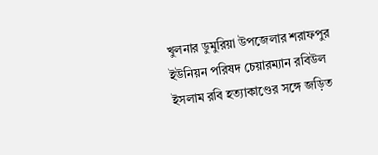খুলনার ডুমুরিয়া উপজেলার শরাফপুর ইউনিয়ন পরিষদ চেয়ারম্যান রবিউল ইসলাম রবি হত্যাকাণ্ডের সঙ্গে জড়িত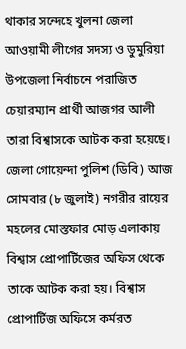থাকার সন্দেহে খুলনা জেলা আওয়ামী লীগের সদস্য ও ডুমুরিয়া উপজেলা নির্বাচনে পরাজিত চেয়ারম্যান প্রার্থী আজগর আলী তারা বিশ্বাসকে আটক করা হয়েছে।
জেলা গোয়েন্দা পুলিশ (ডিবি) আজ সোমবার (৮ জুলাই) নগরীর রায়ের মহলের মোস্তফার মোড় এলাকায় বিশ্বাস প্রোপার্টিজের অফিস থেকে তাকে আটক করা হয়। বিশ্বাস প্রোপার্টিজ অফিসে কর্মরত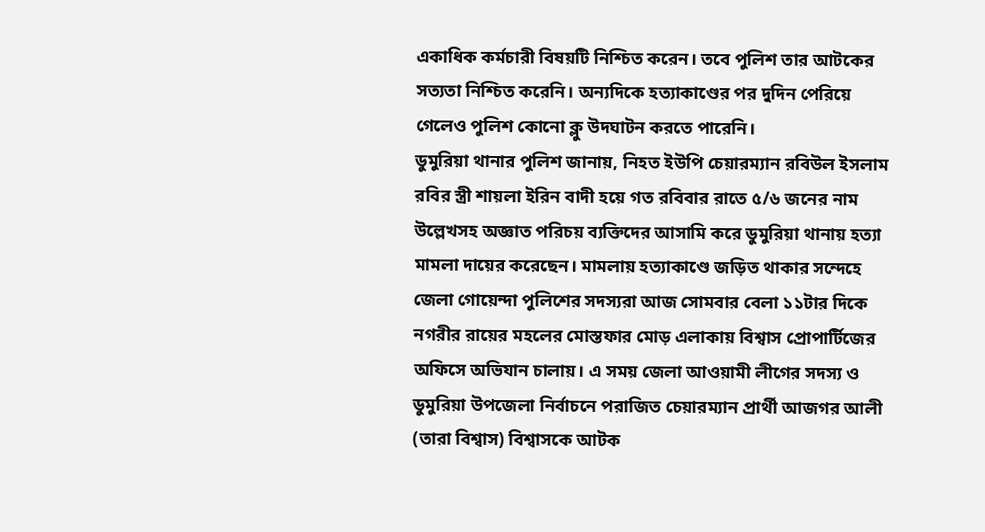একাধিক কর্মচারী বিষয়টি নিশ্চিত করেন। তবে পুলিশ তার আটকের সত্যতা নিশ্চিত করেনি। অন্যদিকে হত্যাকাণ্ডের পর দুদিন পেরিয়ে গেলেও পুলিশ কোনো ক্লু উদঘাটন করতে পারেনি।
ডুমুরিয়া থানার পুলিশ জানায়, নিহত ইউপি চেয়ারম্যান রবিউল ইসলাম রবির স্ত্রী শায়লা ইরিন বাদী হয়ে গত রবিবার রাতে ৫/৬ জনের নাম উল্লেখসহ অজ্ঞাত পরিচয় ব্যক্তিদের আসামি করে ডুমুরিয়া থানায় হত্যা মামলা দায়ের করেছেন। মামলায় হত্যাকাণ্ডে জড়িত থাকার সন্দেহে জেলা গোয়েন্দা পুলিশের সদস্যরা আজ সোমবার বেলা ১১টার দিকে নগরীর রায়ের মহলের মোস্তফার মোড় এলাকায় বিশ্বাস প্রোপার্টিজের অফিসে অভিযান চালায়। এ সময় জেলা আওয়ামী লীগের সদস্য ও ডুমুরিয়া উপজেলা নির্বাচনে পরাজিত চেয়ারম্যান প্রার্থী আজগর আলী (তারা বিশ্বাস) বিশ্বাসকে আটক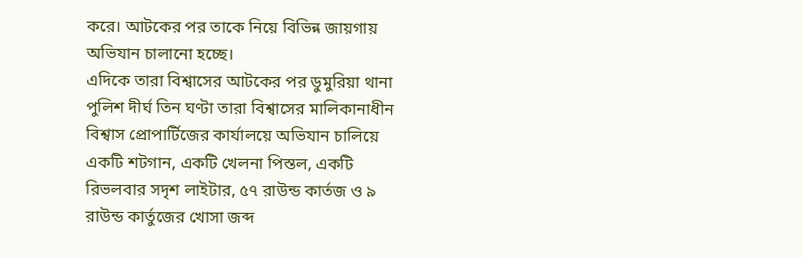করে। আটকের পর তাকে নিয়ে বিভিন্ন জায়গায় অভিযান চালানো হচ্ছে।
এদিকে তারা বিশ্বাসের আটকের পর ডুমুরিয়া থানা পুলিশ দীর্ঘ তিন ঘণ্টা তারা বিশ্বাসের মালিকানাধীন বিশ্বাস প্রোপার্টিজের কার্যালয়ে অভিযান চালিয়ে একটি শটগান, একটি খেলনা পিস্তল, একটি রিভলবার সদৃশ লাইটার, ৫৭ রাউন্ড কার্তজ ও ৯ রাউন্ড কার্তুজের খোসা জব্দ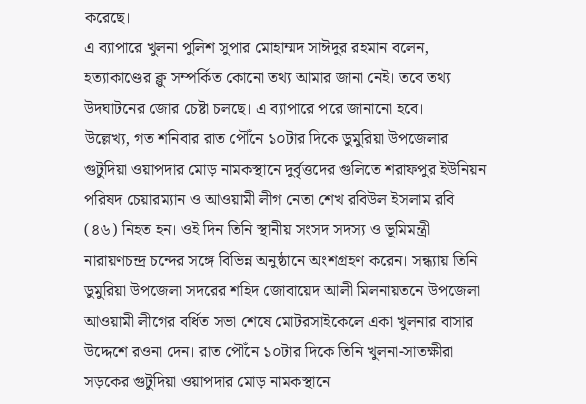করেছে।
এ ব্যাপারে খুলনা পুলিশ সুপার মোহাম্মদ সাঈদুর রহমান বলেন, হত্যাকাণ্ডের ক্লু সম্পর্কিত কোনো তথ্য আমার জানা নেই। তবে তথ্য উদঘাটনের জোর চেষ্টা চলছে। এ ব্যাপারে পরে জানানো হবে।
উল্লেখ্য, গত শনিবার রাত পৌঁনে ১০টার দিকে ডুমুরিয়া উপজেলার গুটুদিয়া ওয়াপদার মোড় নামকস্থানে দুর্বৃত্তদের গুলিতে শরাফপুর ইউনিয়ন পরিষদ চেয়ারম্যান ও আওয়ামী লীগ নেতা শেখ রবিউল ইসলাম রবি (৪৬) নিহত হন। ওই দিন তিনি স্থানীয় সংসদ সদস্য ও ভূমিমন্ত্রী নারায়ণচন্দ্র চন্দের সঙ্গে বিভিন্ন অনুষ্ঠানে অংশগ্রহণ করেন। সন্ধ্যায় তিনি ডুমুরিয়া উপজেলা সদরের শহিদ জোবায়েদ আলী মিলনায়তনে উপজেলা আওয়ামী লীগের বর্ধিত সভা শেষে মোটরসাইকেলে একা খুলনার বাসার উদ্দেশে রওনা দেন। রাত পৌঁনে ১০টার দিকে তিনি খুলনা-সাতক্ষীরা সড়কের গুটুদিয়া ওয়াপদার মোড় নামকস্থানে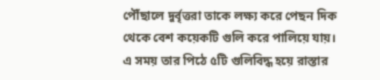পৌঁছালে দুর্বৃত্তরা তাকে লক্ষ্য করে পেছন দিক থেকে বেশ কয়েকটি গুলি করে পালিয়ে যায়। এ সময় তার পিঠে ৫টি গুলিবিদ্ধ হয়ে রাস্তার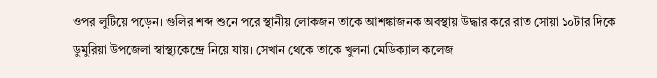ওপর লুটিয়ে পড়েন। গুলির শব্দ শুনে পরে স্থানীয় লোকজন তাকে আশঙ্কাজনক অবস্থায় উদ্ধার করে রাত সোয়া ১০টার দিকে ডুমুরিয়া উপজেলা স্বাস্থ্যকেন্দ্রে নিয়ে যায়। সেখান থেকে তাকে খুলনা মেডিক্যাল কলেজ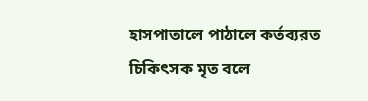হাসপাতালে পাঠালে কর্তব্যরত চিকিৎসক মৃত বলে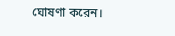ঘোষণা করেন।